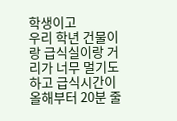학생이고
우리 학년 건물이랑 급식실이랑 거리가 너무 멀기도 하고 급식시간이 올해부터 20분 줄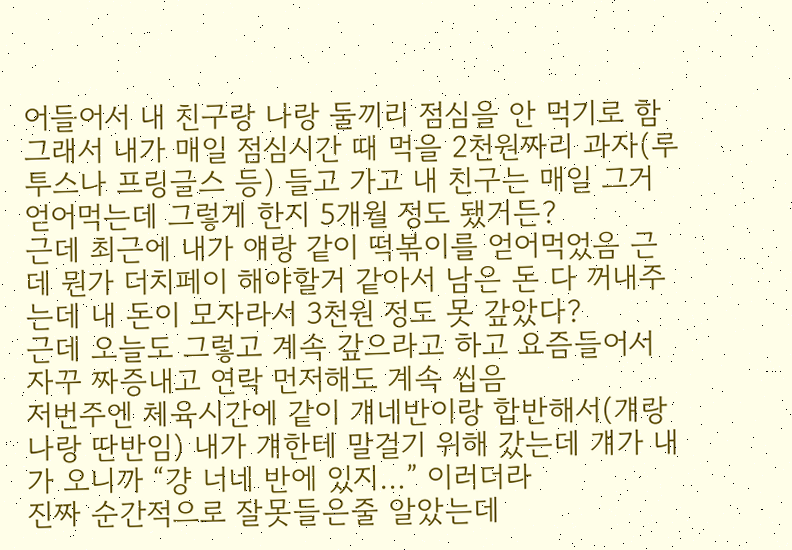어들어서 내 친구랑 나랑 둘끼리 점심을 안 먹기로 함
그래서 내가 매일 점심시간 때 먹을 2천원짜리 과자(루투스나 프링글스 등) 들고 가고 내 친구는 매일 그거 얻어먹는데 그렇게 한지 5개월 정도 됐거든?
근데 최근에 내가 얘랑 같이 떡볶이를 얻어먹었음 근데 뭔가 더치페이 해야할거 같아서 남은 돈 다 꺼내주는데 내 돈이 모자라서 3천원 정도 못 갚았다?
근데 오늘도 그렇고 계속 갚으라고 하고 요즘들어서 자꾸 짜증내고 연락 먼저해도 계속 씹음
저번주엔 체육시간에 같이 걔네반이랑 합반해서(걔랑 나랑 딴반임) 내가 걔한테 말걸기 위해 갔는데 걔가 내가 오니까 “걍 너네 반에 있지…” 이러더라
진짜 순간적으로 잘못들은줄 알았는데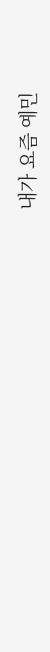내가 요즘 예민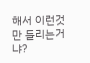해서 이런것만 들리는거냐?